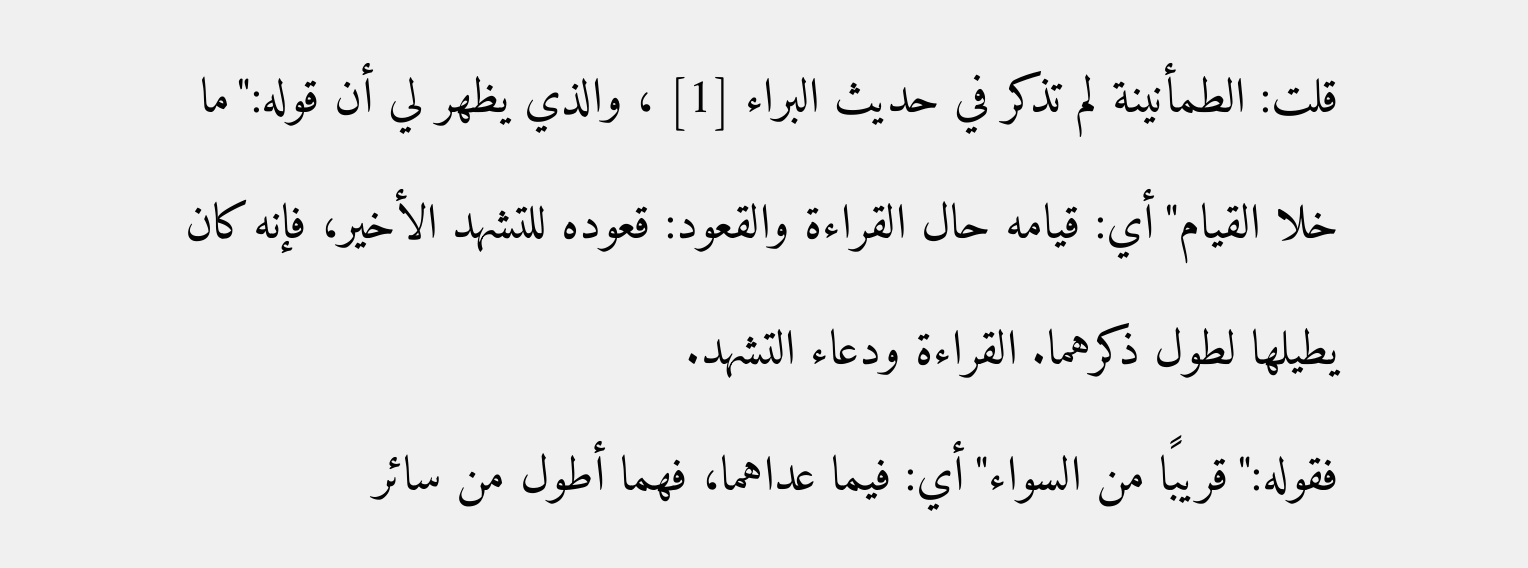قلت: الطمأنينة لم تذكر في حديث البراء [1] ، والذي يظهر لي أن قوله:"ما خلا القيام"أي: قيامه حال القراءة والقعود: قعوده للتشهد الأخير، فإنه كان يطيلها لطول ذكرهما. القراءة ودعاء التشهد.
فقوله:"قريبًا من السواء"أي: فيما عداهما، فهما أطول من سائر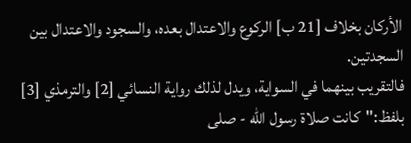الأركان بخلاف [21 ب] الركوع والاعتدال بعده، والسجود والاعتدال بين السجدتين.
فالتقريب بينهما في السواية، ويدل لذلك رواية النسائي [2] والترمذي [3] بلفظ:"كانت صلاة رسول الله - صلى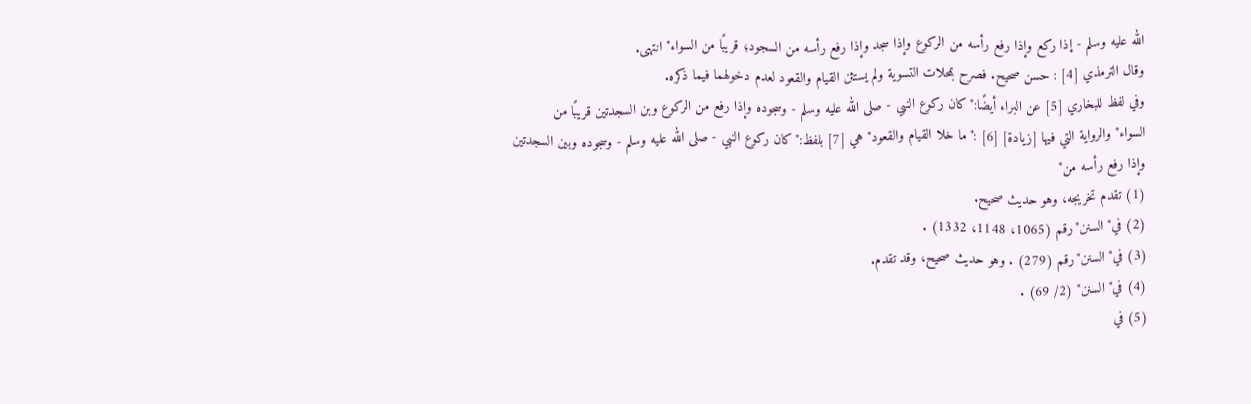الله عليه وسلم - إذا ركع وإذا رفع رأسه من الركوع وإذا سجد وإذا رفع رأسه من السجود؛ قريبًا من السواء"انتهى.
وقال الترمذي [4] : حسن صحيح. فصرح بمحلات التسوية ولم يستثن القيام والقعود لعدم دخولهما فيما ذكره.
وفي لفظ للبخاري [5] عن البراء أيضًا:"كان ركوع النبي - صلى الله عليه وسلم - وسجوده وإذا رفع من الركوع وبن السجدتين قريبًا من السواء"والرواية التي فيها [زيادة] [6] :"ما خلا القيام والقعود"هي [7] بلفظ:"كان ركوع النبي - صلى الله عليه وسلم - وسجوده وبين السجدتين وإذا رفع رأسه من"
(1) تقدم تخريجه، وهو حديث صحيح.
(2) في"السنن"رقم (1065، 1148، 1332) .
(3) في"السنن"رقم (279) . وهو حديث صحيح، وقد تقدم.
(4) في"السنن" (2/ 69) .
(5) في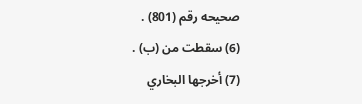صحيحه رقم (801) .
(6) سقطت من (ب) .
(7) أخرجها البخاري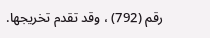رقم (792) ، وقد تقدم تخريجها.